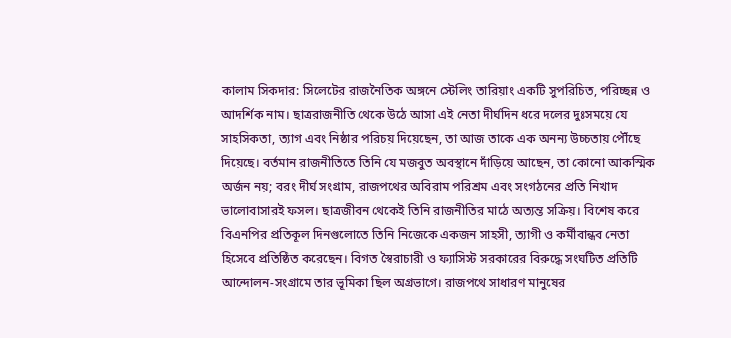কালাম সিকদার: সিলেটের রাজনৈতিক অঙ্গনে স্টেলিং তারিয়াং একটি সুপরিচিত, পরিচ্ছন্ন ও আদর্শিক নাম। ছাত্ররাজনীতি থেকে উঠে আসা এই নেতা দীর্ঘদিন ধরে দলের দুঃসময়ে যে সাহসিকতা, ত্যাগ এবং নিষ্ঠার পরিচয় দিয়েছেন, তা আজ তাকে এক অনন্য উচ্চতায় পৌঁছে দিয়েছে। বর্তমান রাজনীতিতে তিনি যে মজবুত অবস্থানে দাঁড়িয়ে আছেন, তা কোনো আকস্মিক অর্জন নয়; বরং দীর্ঘ সংগ্রাম, রাজপথের অবিরাম পরিশ্রম এবং সংগঠনের প্রতি নিখাদ ভালোবাসারই ফসল। ছাত্রজীবন থেকেই তিনি রাজনীতির মাঠে অত্যন্ত সক্রিয়। বিশেষ করে বিএনপির প্রতিকূল দিনগুলোতে তিনি নিজেকে একজন সাহসী, ত্যাগী ও কর্মীবান্ধব নেতা হিসেবে প্রতিষ্ঠিত করেছেন। বিগত স্বৈরাচারী ও ফ্যাসিস্ট সরকারের বিরুদ্ধে সংঘটিত প্রতিটি আন্দোলন-সংগ্রামে তার ভূমিকা ছিল অগ্রভাগে। রাজপথে সাধারণ মানুষের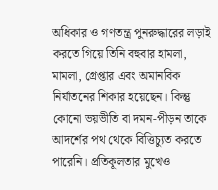অধিকার ও গণতন্ত্র পুনরুদ্ধারের লড়াই করতে গিয়ে তিনি বহুবার হামলা, মামলা, গ্রেপ্তার এবং অমানবিক নির্যাতনের শিকার হয়েছেন। কিন্তু কোনো ভয়ভীতি বা দমন-পীড়ন তাকে আদর্শের পথ থেকে বিত্তিচ্যুত করতে পারেনি। প্রতিকূলতার মুখেও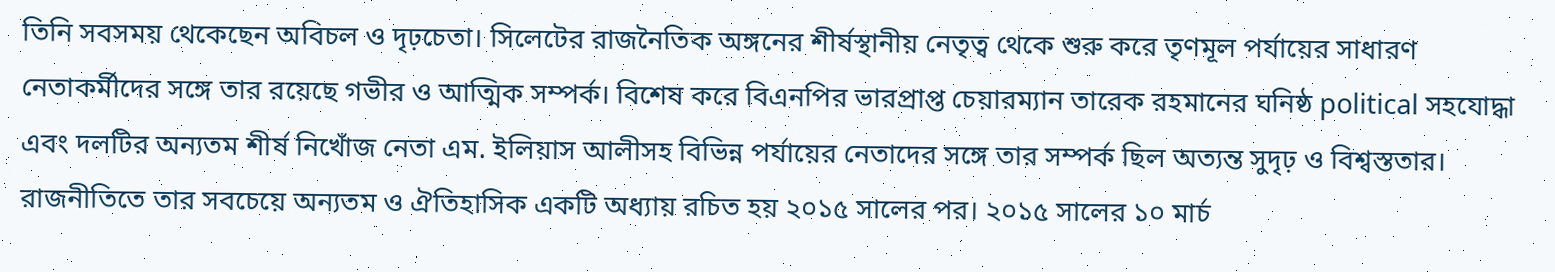তিনি সবসময় থেকেছেন অবিচল ও দৃঢ়চেতা। সিলেটের রাজনৈতিক অঙ্গনের শীর্ষস্থানীয় নেতৃত্ব থেকে শুরু করে তৃণমূল পর্যায়ের সাধারণ নেতাকর্মীদের সঙ্গে তার রয়েছে গভীর ও আত্মিক সম্পর্ক। বিশেষ করে বিএনপির ভারপ্রাপ্ত চেয়ারম্যান তারেক রহমানের ঘনিষ্ঠ political সহযোদ্ধা এবং দলটির অন্যতম শীর্ষ নিখোঁজ নেতা এম. ইলিয়াস আলীসহ বিভিন্ন পর্যায়ের নেতাদের সঙ্গে তার সম্পর্ক ছিল অত্যন্ত সুদৃঢ় ও বিশ্বস্ততার। রাজনীতিতে তার সবচেয়ে অন্যতম ও ঐতিহাসিক একটি অধ্যায় রচিত হয় ২০১৫ সালের পর। ২০১৫ সালের ১০ মার্চ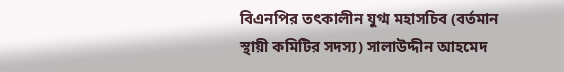বিএনপির তৎকালীন যুগ্ম মহাসচিব (বর্তমান স্থায়ী কমিটির সদস্য) সালাউদ্দীন আহমেদ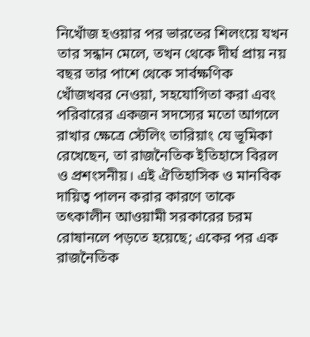নিখোঁজ হওয়ার পর ভারতের শিলংয়ে যখন তার সন্ধান মেলে, তখন থেকে দীর্ঘ প্রায় নয় বছর তার পাশে থেকে সার্বক্ষণিক খোঁজখবর নেওয়া, সহযোগিতা করা এবং পরিবারের একজন সদস্যের মতো আগলে রাখার ক্ষেত্রে স্টেলিং তারিয়াং যে ভূমিকা রেখেছেন, তা রাজনৈতিক ইতিহাসে বিরল ও প্রশংসনীয়। এই ঐতিহাসিক ও মানবিক দায়িত্ব পালন করার কারণে তাকে তৎকালীন আওয়ামী সরকারের চরম রোষানলে পড়তে হয়েছে; একের পর এক রাজনৈতিক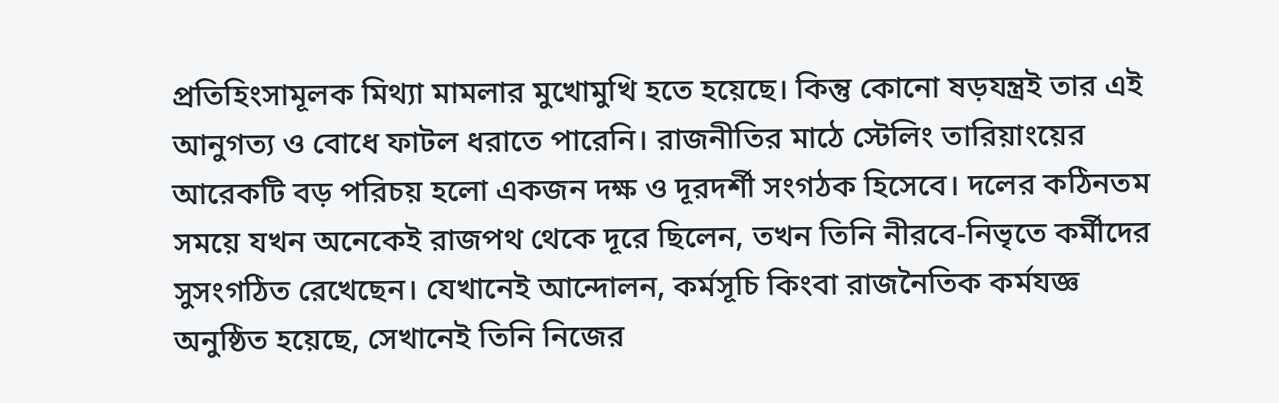প্রতিহিংসামূলক মিথ্যা মামলার মুখোমুখি হতে হয়েছে। কিন্তু কোনো ষড়যন্ত্রই তার এই আনুগত্য ও বোধে ফাটল ধরাতে পারেনি। রাজনীতির মাঠে স্টেলিং তারিয়াংয়ের আরেকটি বড় পরিচয় হলো একজন দক্ষ ও দূরদর্শী সংগঠক হিসেবে। দলের কঠিনতম সময়ে যখন অনেকেই রাজপথ থেকে দূরে ছিলেন, তখন তিনি নীরবে-নিভৃতে কর্মীদের সুসংগঠিত রেখেছেন। যেখানেই আন্দোলন, কর্মসূচি কিংবা রাজনৈতিক কর্মযজ্ঞ অনুষ্ঠিত হয়েছে, সেখানেই তিনি নিজের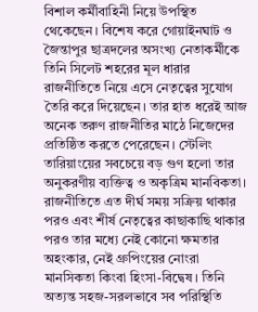বিশাল কর্মীবাহিনী নিয়ে উপস্থিত থেকেছেন। বিশেষ করে গোয়াইনঘাট ও জৈন্তাপুর ছাত্রদলের অসংখ্য নেতাকর্মীকে তিনি সিলেট শহরের মূল ধারার রাজনীতিতে নিয়ে এসে নেতৃত্বের সুযোগ তৈরি করে দিয়েছেন। তার হাত ধরেই আজ অনেক তরুণ রাজনীতির মাঠে নিজেদের প্রতিষ্ঠিত করতে পেরেছেন। স্টেলিং তারিয়াংয়ের সবচেয়ে বড় গুণ হলো তার অনুকরণীয় ব্যক্তিত্ব ও অকৃত্রিম মানবিকতা। রাজনীতিতে এত দীর্ঘ সময় সক্রিয় থাকার পরও এবং শীর্ষ নেতৃত্বের কাছাকাছি থাকার পরও তার মধ্যে নেই কোনো ক্ষমতার অহংকার, নেই গ্রুপিংয়ের নোংরা মানসিকতা কিংবা হিংসা-বিদ্বেষ। তিনি অত্যন্ত সহজ-সরলভাবে সব পরিস্থিতি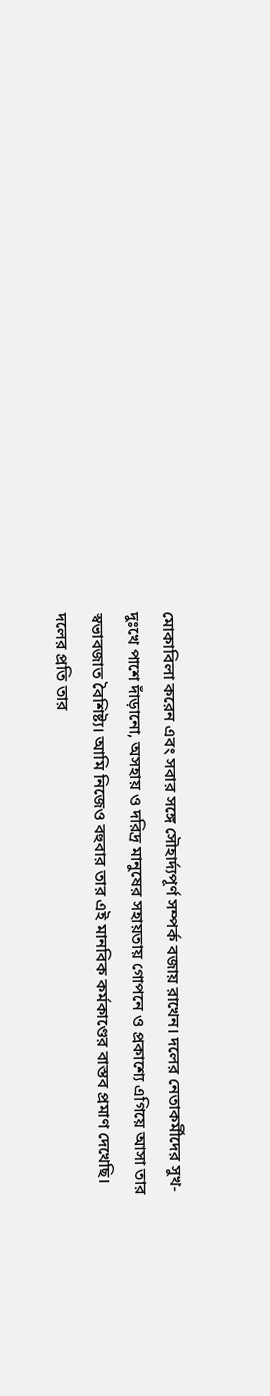মোকাবিলা করেন এবং সবার সঙ্গে সৌহার্দ্যপূর্ণ সম্পর্ক বজায় রাখেন। দলের নেতাকর্মীদের সুখ-দুঃখে পাশে দাঁড়ানো, অসহায় ও দরিদ্র মানুষের সহায়তায় গোপনে ও প্রকাশ্যে এগিয়ে আসা তার স্বভাবজাত বৈশিষ্ট্য। আমি নিজেও বহুবার তার এই মানবিক কর্মকাণ্ডের বাস্তব প্রমাণ দেখেছি। দলের প্রতি তার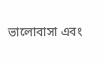ভালোবাসা এবং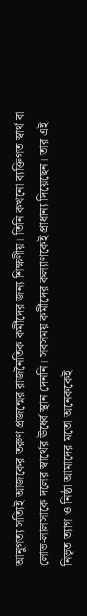আনুগত্য সত্যিই আজকের তরুণ প্রজন্মের রাজনৈতিক কর্মীদের জন্য শিক্ষণীয়। তিনি কখনো ব্যক্তিগত স্বার্থ বা লোভ-লালসাকে দলের স্বার্থের ঊর্ধ্বে স্থান দেননি। সবসময় কর্মীদের কল্যাণকেই প্রাধান্য দিয়েছেন। তার এই নিভৃত ত্যাগ ও নিষ্ঠা আমাদের মতো অনেককেই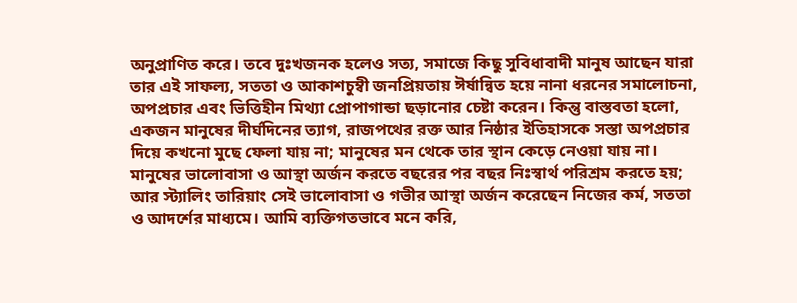অনুপ্রাণিত করে। তবে দুঃখজনক হলেও সত্য, সমাজে কিছু সুবিধাবাদী মানুষ আছেন যারা তার এই সাফল্য, সততা ও আকাশচুম্বী জনপ্রিয়তায় ঈর্ষান্বিত হয়ে নানা ধরনের সমালোচনা, অপপ্রচার এবং ভিত্তিহীন মিথ্যা প্রোপাগান্ডা ছড়ানোর চেষ্টা করেন। কিন্তু বাস্তবতা হলো, একজন মানুষের দীর্ঘদিনের ত্যাগ, রাজপথের রক্ত আর নিষ্ঠার ইতিহাসকে সস্তা অপপ্রচার দিয়ে কখনো মুছে ফেলা যায় না; মানুষের মন থেকে তার স্থান কেড়ে নেওয়া যায় না। মানুষের ভালোবাসা ও আস্থা অর্জন করতে বছরের পর বছর নিঃস্বার্থ পরিশ্রম করতে হয়; আর স্ট্যালিং তারিয়াং সেই ভালোবাসা ও গভীর আস্থা অর্জন করেছেন নিজের কর্ম, সততা ও আদর্শের মাধ্যমে। আমি ব্যক্তিগতভাবে মনে করি,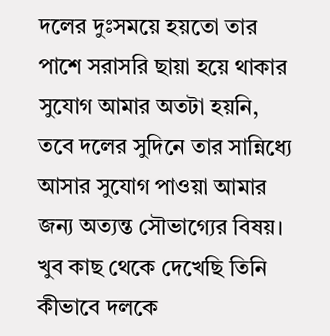দলের দুঃসময়ে হয়তো তার পাশে সরাসরি ছায়া হয়ে থাকার সুযোগ আমার অতটা হয়নি, তবে দলের সুদিনে তার সান্নিধ্যে আসার সুযোগ পাওয়া আমার জন্য অত্যন্ত সৌভাগ্যের বিষয়। খুব কাছ থেকে দেখেছি তিনি কীভাবে দলকে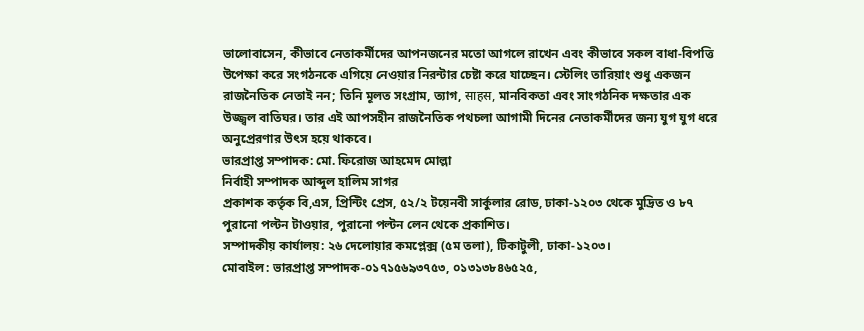ভালোবাসেন, কীভাবে নেতাকর্মীদের আপনজনের মতো আগলে রাখেন এবং কীভাবে সকল বাধা-বিপত্তি উপেক্ষা করে সংগঠনকে এগিয়ে নেওয়ার নিরন্টার চেষ্টা করে যাচ্ছেন। স্টেলিং তারিয়াং শুধু একজন রাজনৈতিক নেতাই নন; তিনি মূলত সংগ্রাম, ত্যাগ, साहस, মানবিকতা এবং সাংগঠনিক দক্ষতার এক উজ্জ্বল বাতিঘর। তার এই আপসহীন রাজনৈতিক পথচলা আগামী দিনের নেতাকর্মীদের জন্য যুগ যুগ ধরে অনুপ্রেরণার উৎস হয়ে থাকবে।
ভারপ্রাপ্ত সম্পাদক: মো. ফিরোজ আহমেদ মোল্লা
নির্বাহী সম্পাদক আব্দুল হালিম সাগর
প্রকাশক কর্তৃক বি,এস, প্রিন্টিং প্রেস, ৫২/২ টয়েনবী সার্কুলার রোড, ঢাকা-১২০৩ থেকে মুদ্রিত ও ৮৭ পুরানো পল্টন টাওয়ার, পুরানো পল্টন লেন থেকে প্রকাশিত।
সম্পাদকীয় কার্যালয়: ২৬ দেলোয়ার কমপ্লেক্স (৫ম তলা), টিকাটুলী, ঢাকা-১২০৩।
মোবাইল: ভারপ্রাপ্ত সম্পাদক-০১৭১৫৬৯৩৭৫৩, ০১৩১৩৮৪৬৫২৫,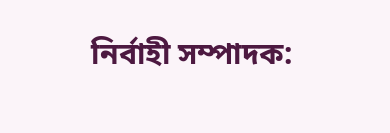নির্বাহী সম্পাদক: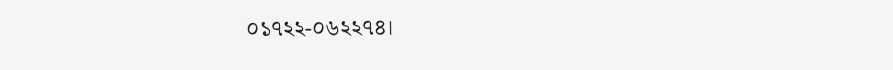০১৭২২-০৬২২৭৪।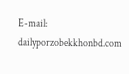E-mail: dailyporzobekkhonbd.com